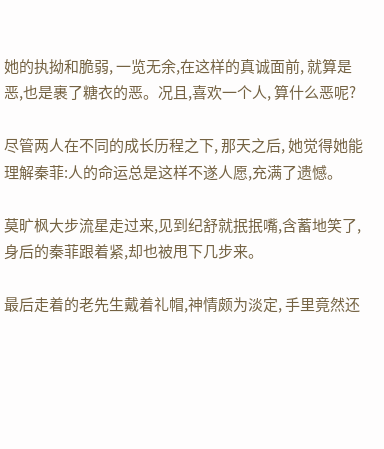她的执拗和脆弱, 一览无余,在这样的真诚面前, 就算是恶,也是裹了糖衣的恶。况且,喜欢一个人, 算什么恶呢?

尽管两人在不同的成长历程之下, 那天之后, 她觉得她能理解秦菲:人的命运总是这样不遂人愿,充满了遗憾。

莫旷枫大步流星走过来,见到纪舒就抿抿嘴,含蓄地笑了, 身后的秦菲跟着紧,却也被甩下几步来。

最后走着的老先生戴着礼帽,神情颇为淡定, 手里竟然还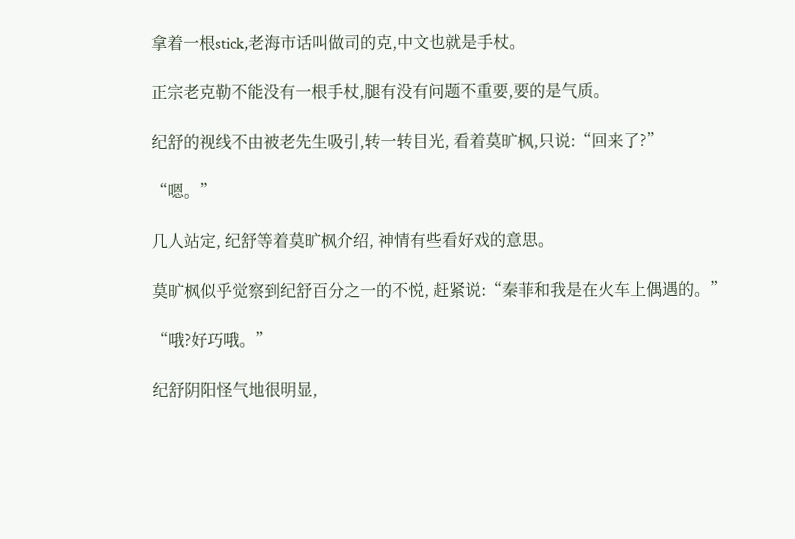拿着一根stick,老海市话叫做司的克,中文也就是手杖。

正宗老克勒不能没有一根手杖,腿有没有问题不重要,要的是气质。

纪舒的视线不由被老先生吸引,转一转目光, 看着莫旷枫,只说:“回来了?”

“嗯。”

几人站定, 纪舒等着莫旷枫介绍, 神情有些看好戏的意思。

莫旷枫似乎觉察到纪舒百分之一的不悦, 赶紧说:“秦菲和我是在火车上偶遇的。”

“哦?好巧哦。”

纪舒阴阳怪气地很明显,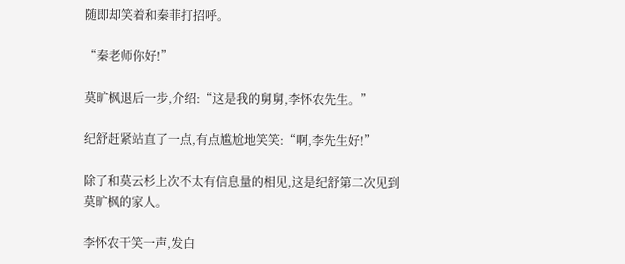随即却笑着和秦菲打招呼。

“秦老师你好!”

莫旷枫退后一步,介绍:“这是我的舅舅,李怀农先生。”

纪舒赶紧站直了一点,有点尴尬地笑笑:“啊,李先生好!”

除了和莫云杉上次不太有信息量的相见,这是纪舒第二次见到莫旷枫的家人。

李怀农干笑一声,发白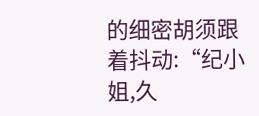的细密胡须跟着抖动:“纪小姐,久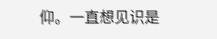仰。一直想见识是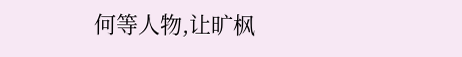何等人物,让旷枫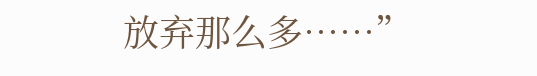放弃那么多……”